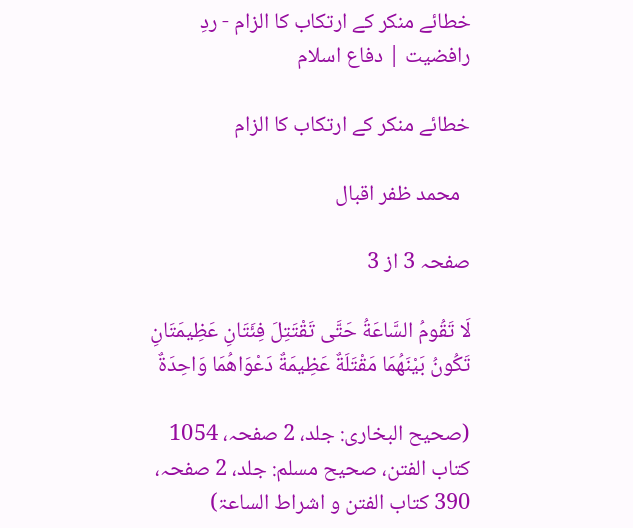خطائے منکر کے ارتکاب کا الزام - ردِ رافضیت | دفاع اسلام

خطائے منکر کے ارتکاب کا الزام

  محمد ظفر اقبال

صفحہ 3 از 3

لَا تَقُومُ السَّاعَةُ حَتَّى تَقْتَتِلَ فِئَتَانِ عَظِيمَتَانِ تَكُونُ بَيْنَهُمَا مَقْتَلَةٌ عَظِيمَةٌ دَعْوَاهُمَا وَاحِدَةٌ

(صحیح البخاری: جلد، 2 صفحہ، 1054 کتاب الفتن، صحیح مسلم: جلد، 2 صفحہ، 390 کتاب الفتن و اشراط الساعۃ)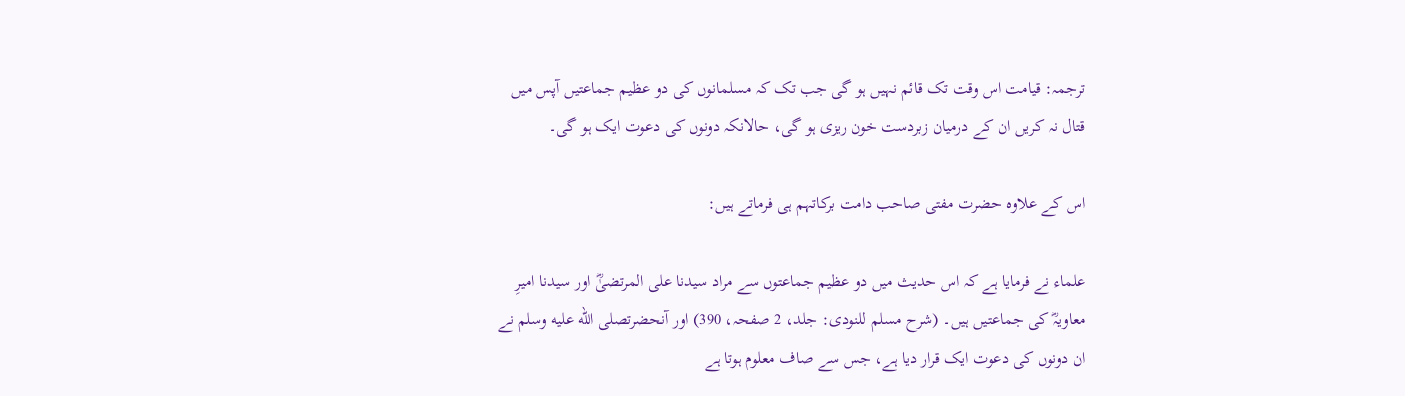ترجمہ: قیامت اس وقت تک قائم نہیں ہو گی جب تک کہ مسلمانوں کی دو عظیم جماعتیں آپس میں قتال نہ کریں ان کے درمیان زبردست خون ریزی ہو گی، حالانکہ دونوں کی دعوت ایک ہو گی۔

اس کے علاوہ حضرت مفتی صاحب دامت برکاتہم ہی فرماتے ہیں:

علماء نے فرمایا ہے کہ اس حدیث میں دو عظیم جماعتوں سے مراد سیدنا علی المرتضیٰؓ اور سیدنا امیرِ معاویہؓ کی جماعتیں ہیں۔ (شرح مسلم للنودی: جلد، 2 صفحہ، 390) اور آنحضرتصلى الله عليه وسلم نے ان دونوں کی دعوت ایک قرار دیا ہے، جس سے صاف معلوم ہوتا ہے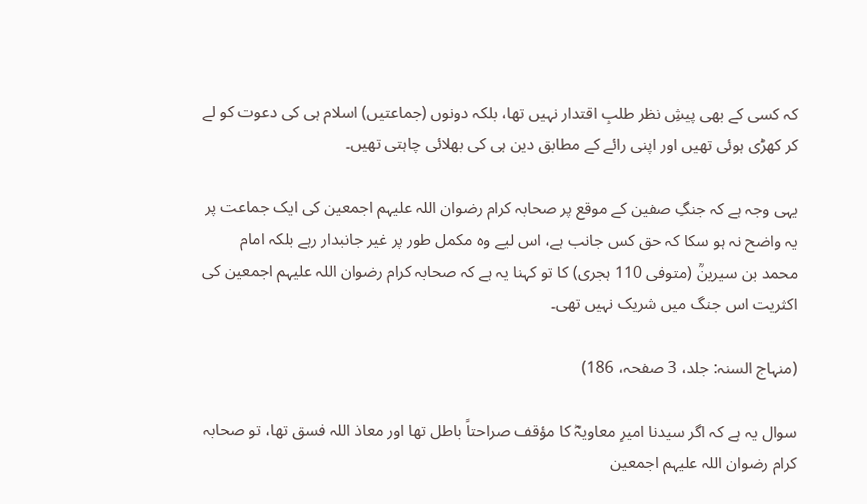کہ کسی کے بھی پیشِ نظر طلبِ اقتدار نہیں تھا، بلکہ دونوں (جماعتیں) اسلام ہی کی دعوت کو لے کر کھڑی ہوئی تھیں اور اپنی رائے کے مطابق دین ہی کی بھلائی چاہتی تھیں۔

یہی وجہ ہے کہ جنگِ صفین کے موقع پر صحابہ کرام رضوان اللہ علیہم اجمعین کی ایک جماعت پر یہ واضح نہ ہو سکا کہ حق کس جانب ہے، اس لیے وہ مکمل طور پر غیر جانبدار رہے بلکہ امام محمد بن سیرینؒ (متوفی 110 ہجری) کا تو کہنا یہ ہے کہ صحابہ کرام رضوان اللہ علیہم اجمعین کی اکثریت اس جنگ میں شریک نہیں تھی۔

(منہاج السنہ: جلد، 3 صفحہ، 186)

سوال یہ ہے کہ اگر سیدنا امیرِ معاویہؓ کا مؤقف صراحتاً باطل تھا اور معاذ اللہ فسق تھا، تو صحابہ کرام رضوان اللہ علیہم اجمعین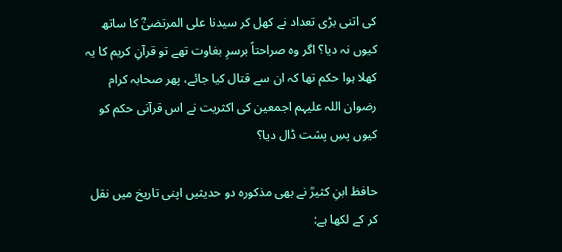کی اتنی بڑی تعداد نے کھل کر سیدنا علی المرتضیٰؓ کا ساتھ کیوں نہ دیا؟ اگر وہ صراحتاً برسرِ بغاوت تھے تو قرآنِ کریم کا یہ کھلا ہوا حکم تھا کہ ان سے قتال کیا جائے، پھر صحابہ کرام رضوان اللہ علیہم اجمعین کی اکثریت نے اس قرآنی حکم کو کیوں پسِ پشت ڈال دیا؟

حافظ ابنِ کثیرؒ نے بھی مذکورہ دو حدیثیں اپنی تاریخ میں نقل کر کے لکھا ہے: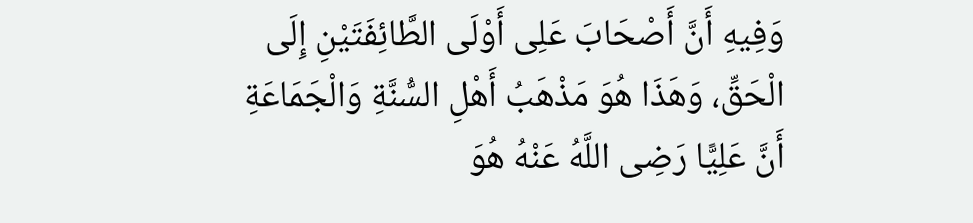وَفِيهِ أَنَّ أَصْحَابَ عَلِی أَوْلَى الطَّائِفَتَيْنِ إِلَى الْحَقِّ، وَهَذَا هُوَ مَذْهَبُ أَهْلِ السُّنَّةِ وَالْجَمَاعَةِ أَنَّ عَلِيًّا رَضِی اللَّهُ عَنْهُ هُوَ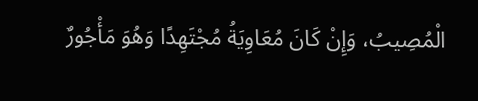الْمُصِيبُ، وَإِنْ كَانَ مُعَاوِيَةُ مُجْتَهِدًا وَهُوَ مَأْجُورٌ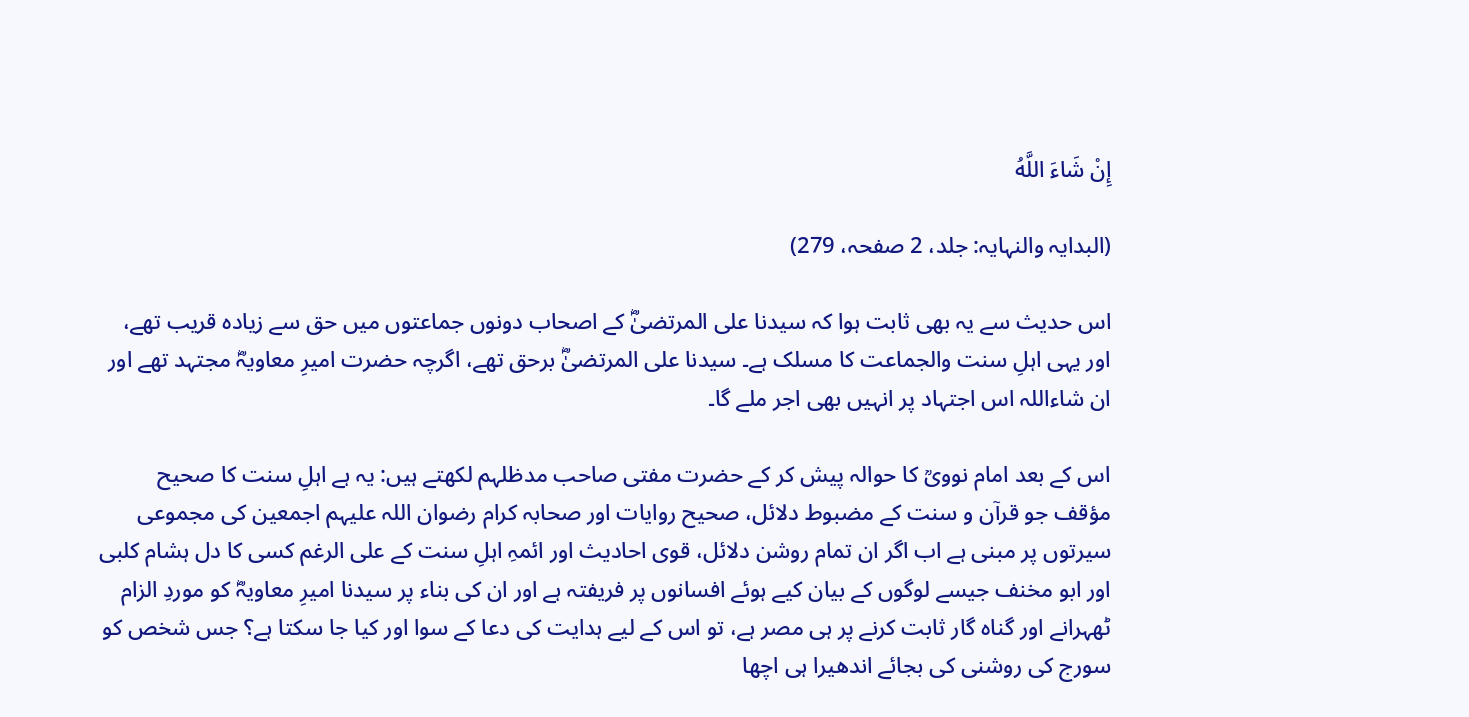إِنْ شَاءَ اللَّهُ

(البدایہ والنہایہ: جلد، 2 صفحہ، 279)

اس حدیث سے یہ بھی ثابت ہوا کہ سیدنا علی المرتضیٰؓ کے اصحاب دونوں جماعتوں میں حق سے زیادہ قریب تھے، اور یہی اہلِ سنت والجماعت کا مسلک ہے۔ سیدنا علی المرتضیٰؓ برحق تھے، اگرچہ حضرت امیرِ معاویہؓ مجتہد تھے اور ان شاءاللہ اس اجتہاد پر انہیں بھی اجر ملے گا۔

اس کے بعد امام نوویؒ کا حوالہ پیش کر کے حضرت مفتی صاحب مدظلہم لکھتے ہیں: یہ ہے اہلِ سنت کا صحیح مؤقف جو قرآن و سنت کے مضبوط دلائل، صحیح روایات اور صحابہ کرام رضوان اللہ علیہم اجمعین کی مجموعی سیرتوں پر مبنی ہے اب اگر ان تمام روشن دلائل، قوی احادیث اور ائمہِ اہلِ سنت کے علی الرغم کسی کا دل ہشام کلبی اور ابو مخنف جیسے لوگوں کے بیان کیے ہوئے افسانوں پر فریفتہ ہے اور ان کی بناء پر سیدنا امیرِ معاویہؓ کو موردِ الزام ٹھہرانے اور گناہ گار ثابت کرنے پر ہی مصر ہے، تو اس کے لیے ہدایت کی دعا کے سوا اور کیا جا سکتا ہے؟ جس شخص کو سورج کی روشنی کی بجائے اندھیرا ہی اچھا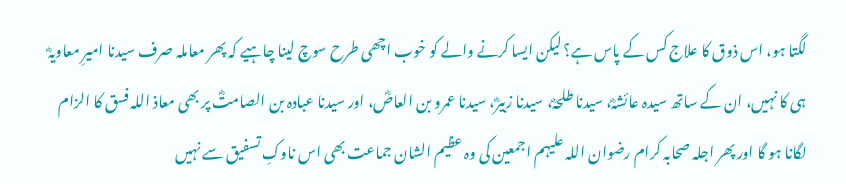لگتا ہو، اس ذوق کا علاج کس کے پاس ہے؟ لیکن ایسا کرنے والے کو خوب اچھی طرح سوچ لینا چاہیے کہ پھر معاملہ صرف سیدنا امیرِ معاویہؓ ہی کا نہیں، ان کے ساتھ سیدہ عائشہؓ، سیدنا طلحہؓ، سیدنا زبیرؓ، سیدنا عمرو بن العاصؓ، اور سیدنا عبادہ بن الصامتؓ پر بھی معاذ اللہ فسق کا الزام لگانا ہو گا اور پھر اجلہ صحابہ کرام رضوان اللہ علیہم اجمعین کی وہ عظیم الشان جماعت بھی اس ناوکِ تسفیق سے نہیں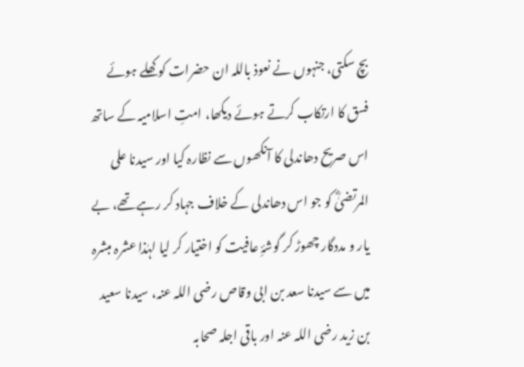بچ سکتی، جنہوں نے نعوذ باللہ ان حضرات کو کھلے ہوئے فسق کا ارتکاب کرتے ہوئے دیکھا، امتِ اسلامیہ کے ساتھ اس صریح دھاندلی کا آنکھوں سے نظارہ کیا اور سیدنا علی المرتضیٰؓ کو جو اس دھاندلی کے خلاف جہاد کر رہے تھے، بے یار و مددگار چھوڑ کر گوشۂِ عافیت کو اختیار کر لیا لہٰذا عشرہ مبشرہ میں سے سیدنا سعد بن ابی وقاص رضی اللہ عنہ، سیدنا سعید بن زید رضی اللہ عنہ اور باقی اجلہ صحابہ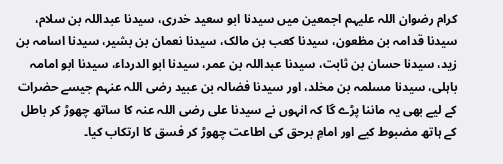کرام رضوان اللہ علیہم اجمعین میں سیدنا ابو سعید خدری، سیدنا عبداللہ بن سلام، سیدنا قدامہ بن مظعون، سیدنا کعب بن مالک، سیدنا نعمان بن بشیر، سیدنا اسامہ بن زید، سیدنا حسان بن ثابت، سیدنا عبداللہ بن عمر، سیدنا ابو الدرداء، سیدنا ابو امامہ باہلی، سیدنا مسلمہ بن مخلد، اور سیدنا فضالہ بن عبید رضی اللہ عنہم جیسے حضرات کے لیے بھی یہ ماننا پڑے گا کہ انہوں نے سیدنا علی رضی اللہ عنہ کا ساتھ چھوڑ کر باطل کے ہاتھ مضبوط کیے اور امامِ برحق کی اطاعت چھوڑ کر فسق کا ارتکاب کیا۔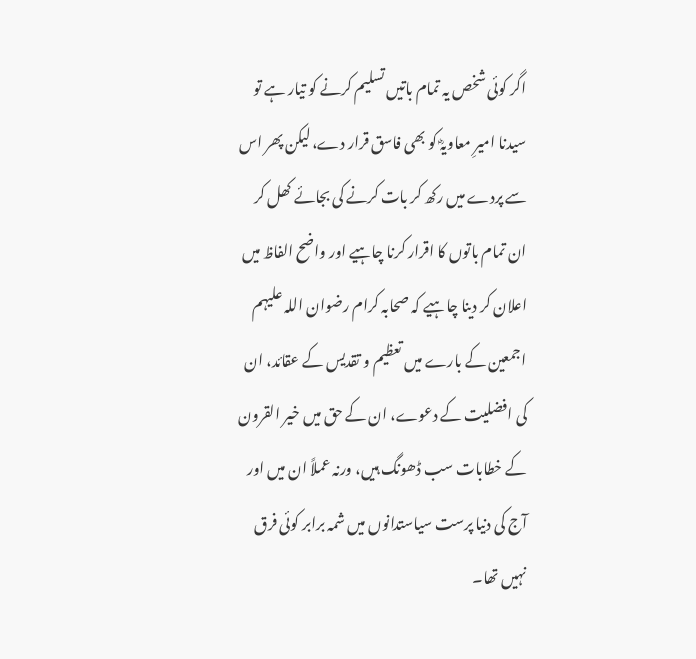اگر کوئی شخص یہ تمام باتیں تسلیم کرنے کو تیار ہے تو سیدنا امیرِ معاویہؓ کو بھی فاسق قرار دے، لیکن پھر اس سے پردے میں رکھ کر بات کرنے کی بجائے کھل کر ان تمام باتوں کا اقرار کرنا چاہیے اور واضح الفاظ میں اعلان کر دینا چاہیے کہ صحابہ کرام رضوان اللہ علیہم اجمعین کے بارے میں تعظیم و تقدیس کے عقائد، ان کی افضلیت کے دعوے، ان کے حق میں خیر القرون کے خطابات سب ڈھونگ ہیں، ورنہ عملاً ان میں اور آج کی دنیا پرست سیاستدانوں میں شمہ برابر کوئی فرق نہیں تھا۔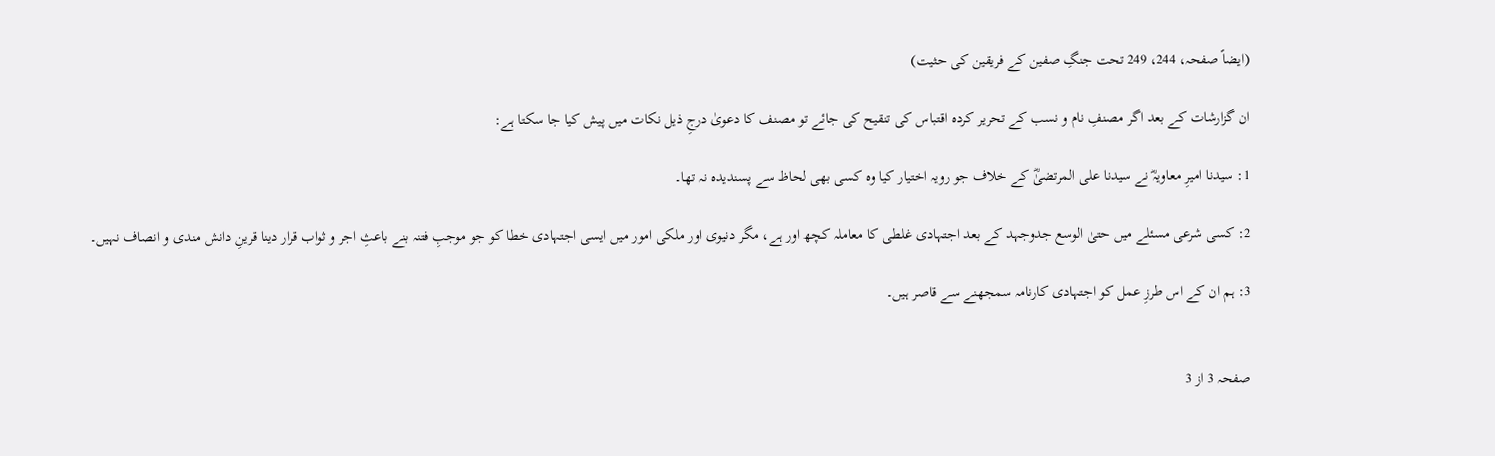(ایضاً صفحہ، 244، 249 تحت جنگِ صفین کے فریقین کی حثیت)

ان گزارشات کے بعد اگر مصنفِ نام و نسب کے تحریر کردہ اقتباس کی تنقیح کی جائے تو مصنف کا دعویٰ درجِ ذیل نکات میں پیش کیا جا سکتا ہے:

1: سیدنا امیرِ معاویہؓ نے سیدنا علی المرتضیٰؓ کے خلاف جو رویہ اختیار کیا وہ کسی بھی لحاظ سے پسندیدہ نہ تھا۔

2: کسی شرعی مسئلے میں حتیٰ الوسع جدوجہد کے بعد اجتہادی غلطی کا معاملہ کچھ اور ہے، مگر دنیوی اور ملکی امور میں ایسی اجتہادی خطا کو جو موجبِ فتنہ بنے باعثِ اجر و ثواب قرار دینا قرینِ دانش مندی و انصاف نہیں۔

3: ہم ان کے اس طرزِ عمل کو اجتہادی کارنامہ سمجھنے سے قاصر ہیں۔


صفحہ 3 از 3